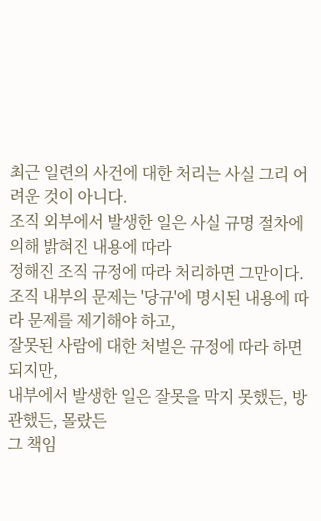최근 일련의 사건에 대한 처리는 사실 그리 어려운 것이 아니다.
조직 외부에서 발생한 일은 사실 규명 절차에 의해 밝혀진 내용에 따라
정해진 조직 규정에 따라 처리하면 그만이다.
조직 내부의 문제는 '당규'에 명시된 내용에 따라 문제를 제기해야 하고,
잘못된 사람에 대한 처벌은 규정에 따라 하면 되지만,
내부에서 발생한 일은 잘못을 막지 못했든, 방관했든, 몰랐든
그 책임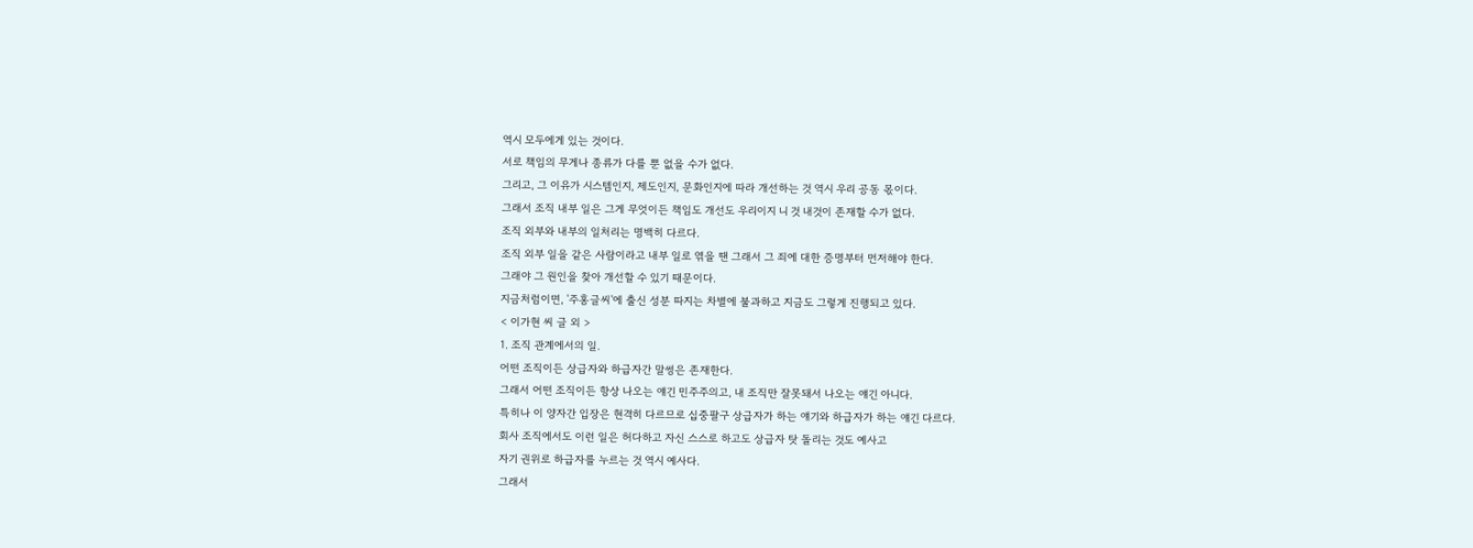역시 모두에게 있는 것이다.
서로 책임의 무게나 종류가 다를 뿐 없을 수가 없다.
그리고, 그 이유가 시스템인지, 제도인지, 문화인지에 따라 개선하는 것 역시 우리 공동 몫이다.
그래서 조직 내부 일은 그게 무엇이든 책임도 개선도 우리이지 니 것 내것이 존재할 수가 없다.
조직 외부와 내부의 일처리는 명백히 다르다.
조직 외부 일을 같은 사람이라고 내부 일로 엮을 땐 그래서 그 죄에 대한 증명부터 먼저해야 한다.
그래야 그 원인을 찾아 개선할 수 있기 때문이다.
지금처럼이면, '주홍글씨'에 출신 성분 따지는 차별에 불과하고 지금도 그렇게 진행되고 있다.
< 이가현 씨 글 외 >
1. 조직 관계에서의 일.
어떤 조직이든 상급자와 하급자간 말썽은 존재한다.
그래서 어떤 조직이든 항상 나오는 얘긴 민주주의고, 내 조직만 잘못돼서 나오는 얘긴 아니다.
특히나 이 양자간 입장은 현격히 다르므로 십중팔구 상급자가 하는 얘기와 하급자가 하는 얘긴 다르다.
회사 조직에서도 이런 일은 허다하고 자신 스스로 하고도 상급자 탓 돌리는 것도 예사고
자기 권위로 하급자를 누르는 것 역시 예사다.
그래서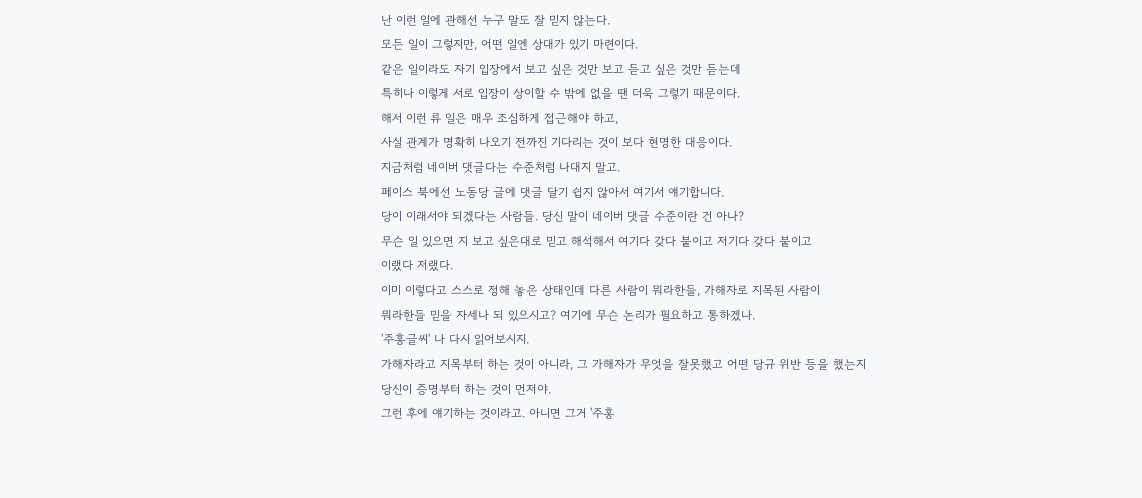난 이런 일에 관해선 누구 말도 잘 믿지 않는다.
모든 일이 그렇지만, 어떤 일엔 상대가 있기 마련이다.
같은 일이라도 자기 입장에서 보고 싶은 것만 보고 듣고 싶은 것만 듣는데
특히나 이렇게 서로 입장이 상이할 수 밖에 없을 땐 더욱 그렇기 때문이다.
해서 이런 류 일은 매우 조심하게 접근해야 하고,
사실 관계가 명확히 나오기 전까진 기다리는 것이 보다 현명한 대응이다.
지금처럼 네이버 댓글다는 수준처럼 나대지 말고.
페이스 북에선 노동당 글에 댓글 달기 쉽지 않아서 여기서 얘기합니다.
당이 이래서야 되겠다는 사람들. 당신 말이 네이버 댓글 수준이란 건 아나?
무슨 일 있으면 지 보고 싶은대로 믿고 해석해서 여기다 갖다 붙이고 저기다 갖다 붙이고
이랬다 저랬다.
이미 이렇다고 스스로 정해 놓은 상태인데 다른 사람이 뭐라한들, 가해자로 지목된 사람이
뭐라한들 믿을 자세나 되 있으시고? 여기에 무슨 논리가 필요하고 통하겠나.
'주홍글씨' 나 다시 읽어보시지.
가해자라고 지목부터 하는 것이 아니라, 그 가해자가 무엇을 잘못했고 어떤 당규 위반 등을 했는지
당신이 증명부터 하는 것이 먼저야.
그런 후에 얘기하는 것이라고. 아니면 그거 '주홍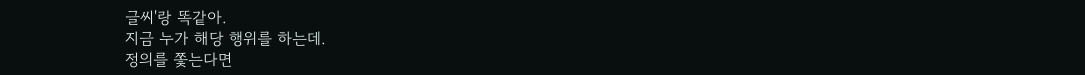글씨'랑 똑같아.
지금 누가 해당 행위를 하는데.
정의를 쫓는다면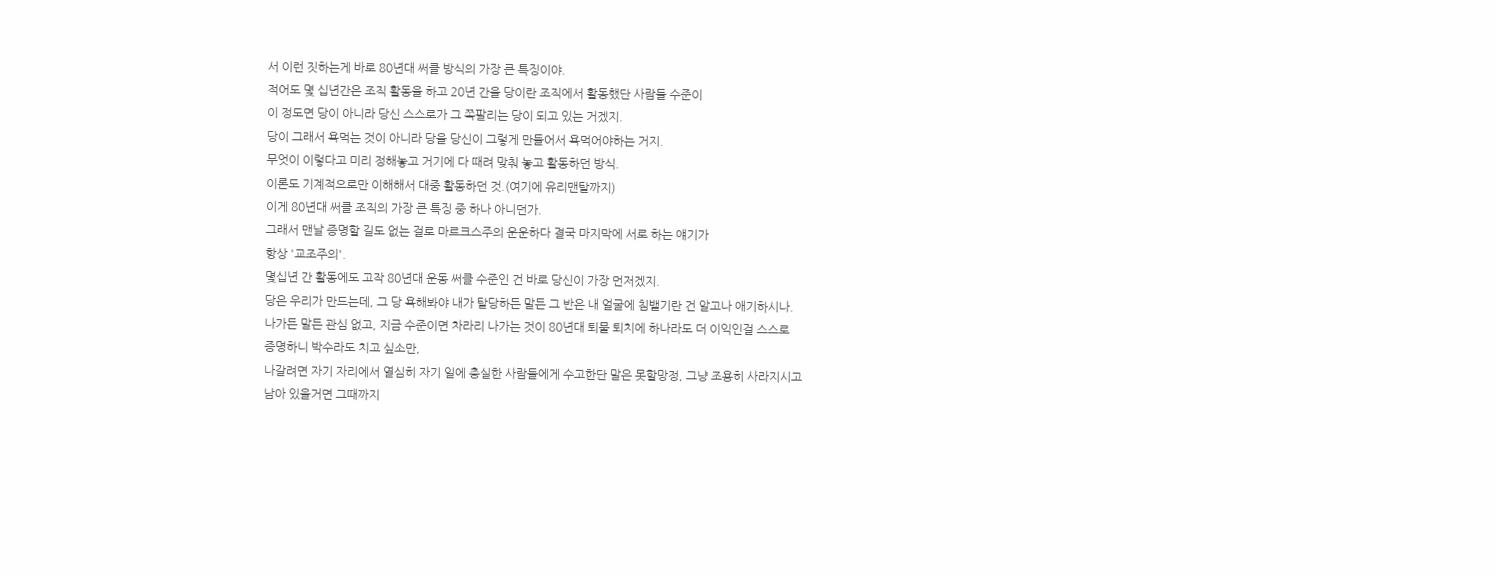서 이런 짓하는게 바로 80년대 써클 방식의 가장 큰 특징이야.
적어도 몇 십년간은 조직 활동을 하고 20년 간을 당이란 조직에서 활동했단 사람들 수준이
이 정도면 당이 아니라 당신 스스로가 그 쪽팔리는 당이 되고 있는 거겠지.
당이 그래서 욕먹는 것이 아니라 당을 당신이 그렇게 만들어서 욕먹어야하는 거지.
무엇이 이렇다고 미리 정해놓고 거기에 다 때려 맞춰 놓고 활동하던 방식.
이론도 기계적으로만 이해해서 대중 활동하던 것.(여기에 유리맨탈까지)
이게 80년대 써클 조직의 가장 큰 특징 중 하나 아니던가.
그래서 맨날 증명할 길도 없는 걸로 마르크스주의 운운하다 결국 마지막에 서로 하는 얘기가
항상 '교조주의'.
몇십년 간 활동에도 고작 80년대 운동 써클 수준인 건 바로 당신이 가장 먼저겠지.
당은 우리가 만드는데, 그 당 욕해봐야 내가 탈당하든 말든 그 반은 내 얼굴에 침뱉기란 건 알고나 애기하시나.
나가든 말든 관심 없고, 지금 수준이면 차라리 나가는 것이 80년대 퇴물 퇴치에 하나라도 더 이익인걸 스스로
증명하니 박수라도 치고 싶소만,
나갈려면 자기 자리에서 열심히 자기 일에 충실한 사람들에게 수고한단 말은 못할망정, 그냥 조용히 사라지시고
남아 있을거면 그때까지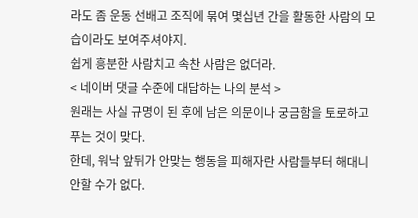라도 좀 운동 선배고 조직에 묶여 몇십년 간을 활동한 사람의 모습이라도 보여주셔야지.
쉽게 흥분한 사람치고 속찬 사람은 없더라.
< 네이버 댓글 수준에 대답하는 나의 분석 >
원래는 사실 규명이 된 후에 남은 의문이나 궁금함을 토로하고 푸는 것이 맞다.
한데, 워낙 앞뒤가 안맞는 행동을 피해자란 사람들부터 해대니 안할 수가 없다.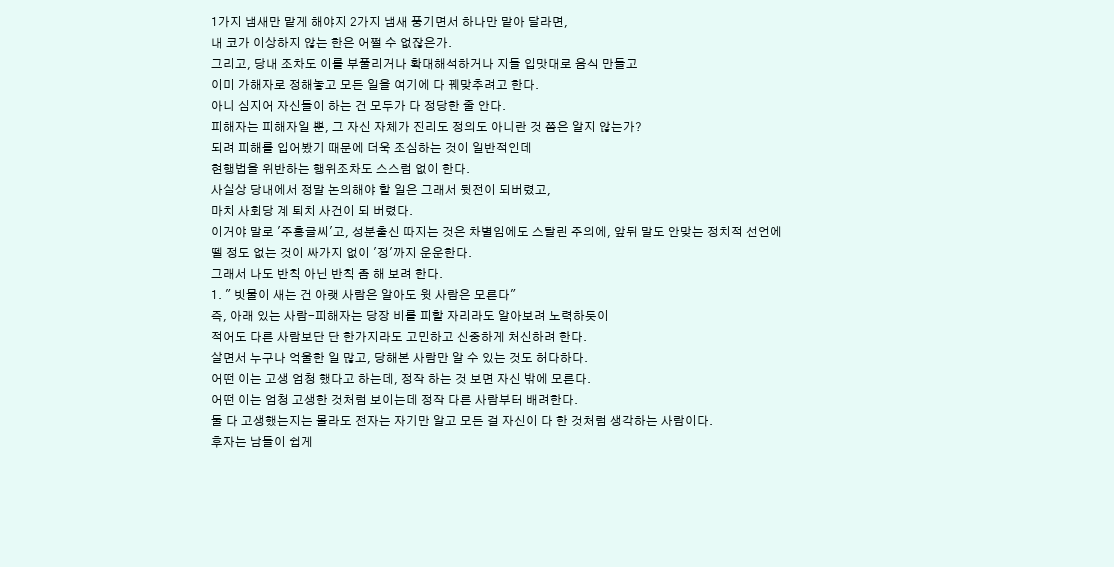1가지 냄새만 맡게 해야지 2가지 냄새 풍기면서 하나만 맡아 달라면,
내 코가 이상하지 않는 한은 어쩔 수 없잖은가.
그리고, 당내 조차도 이를 부풀리거나 확대해석하거나 지들 입맛대로 음식 만들고
이미 가해자로 정해놓고 모든 일을 여기에 다 꿰맞추려고 한다.
아니 심지어 자신들이 하는 건 모두가 다 정당한 줄 안다.
피해자는 피해자일 뿐, 그 자신 자체가 진리도 정의도 아니란 것 쯤은 알지 않는가?
되려 피해를 입어봤기 때문에 더욱 조심하는 것이 일반적인데
현행법을 위반하는 행위조차도 스스럼 없이 한다.
사실상 당내에서 정말 논의해야 할 일은 그래서 뒷전이 되버렸고,
마치 사회당 계 퇴치 사건이 되 버렸다.
이거야 말로 '주홍글씨'고, 성분출신 따지는 것은 차별임에도 스탈린 주의에, 앞뒤 말도 안맞는 정치적 선언에
뗄 정도 없는 것이 싸가지 없이 '정'까지 운운한다.
그래서 나도 반칙 아닌 반칙 좀 해 보려 한다.
1. " 빗물이 새는 건 아랫 사람은 알아도 윗 사람은 모른다"
즉, 아래 있는 사람-피해자는 당장 비를 피할 자리라도 알아보려 노력하듯이
적어도 다른 사람보단 단 한가지라도 고민하고 신중하게 처신하려 한다.
살면서 누구나 억울한 일 많고, 당해본 사람만 알 수 있는 것도 허다하다.
어떤 이는 고생 엄청 했다고 하는데, 정작 하는 것 보면 자신 밖에 모른다.
어떤 이는 엄청 고생한 것처럼 보이는데 정작 다른 사람부터 배려한다.
둘 다 고생했는지는 몰라도 전자는 자기만 알고 모든 걸 자신이 다 한 것처럼 생각하는 사람이다.
후자는 남들이 쉽게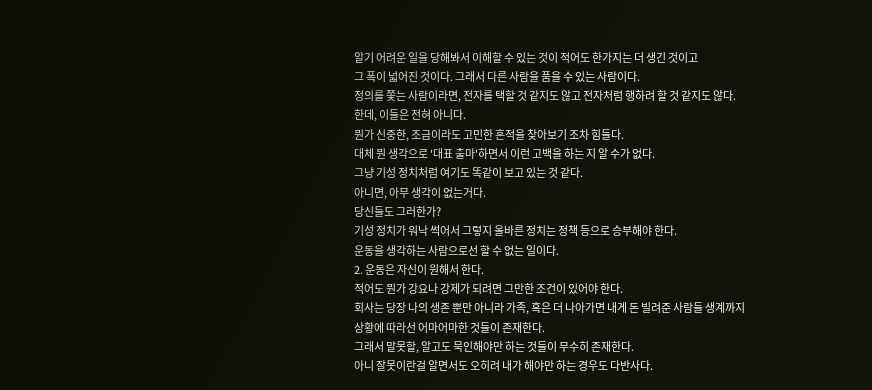알기 어려운 일을 당해봐서 이해할 수 있는 것이 적어도 한가지는 더 생긴 것이고
그 폭이 넓어진 것이다. 그래서 다른 사람을 품을 수 있는 사람이다.
정의를 쫓는 사람이라면, 전자를 택할 것 같지도 않고 전자처럼 행하려 할 것 같지도 않다.
한데, 이들은 전혀 아니다.
뭔가 신중한, 조금이라도 고민한 흔적을 찾아보기 조차 힘들다.
대체 뭔 생각으로 '대표 출마'하면서 이런 고백을 하는 지 알 수가 없다.
그냥 기성 정치처럼 여기도 똑같이 보고 있는 것 같다.
아니면, 아무 생각이 없는거다.
당신들도 그러한가?
기성 정치가 워낙 썩어서 그렇지 올바른 정치는 정책 등으로 승부해야 한다.
운동을 생각하는 사람으로선 할 수 없는 일이다.
2. 운동은 자신이 원해서 한다.
적어도 뭔가 강요나 강제가 되려면 그만한 조건이 있어야 한다.
회사는 당장 나의 생존 뿐만 아니라 가족, 혹은 더 나아가면 내게 돈 빌려준 사람들 생계까지
상황에 따라선 어마어마한 것들이 존재한다.
그래서 말못할, 알고도 묵인해야만 하는 것들이 무수히 존재한다.
아니 잘못이란걸 알면서도 오히려 내가 해야만 하는 경우도 다반사다.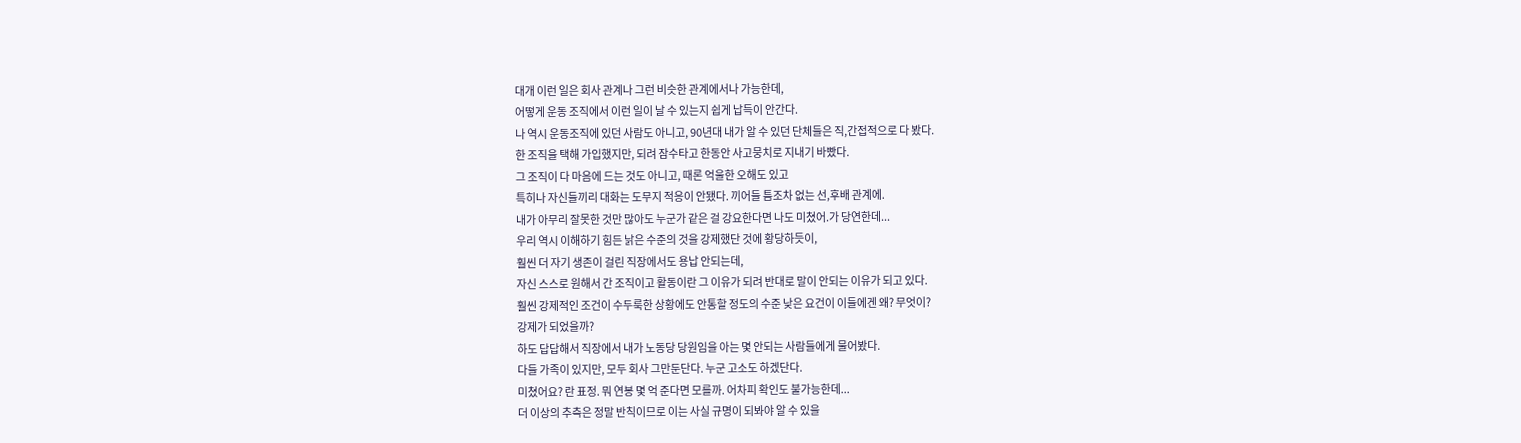대개 이런 일은 회사 관계나 그런 비슷한 관계에서나 가능한데,
어떻게 운동 조직에서 이런 일이 날 수 있는지 쉽게 납득이 안간다.
나 역시 운동조직에 있던 사람도 아니고, 90년대 내가 알 수 있던 단체들은 직,간접적으로 다 봤다.
한 조직을 택해 가입했지만, 되려 잠수타고 한동안 사고뭉치로 지내기 바빴다.
그 조직이 다 마음에 드는 것도 아니고, 때론 억울한 오해도 있고
특히나 자신들끼리 대화는 도무지 적응이 안됐다. 끼어들 틈조차 없는 선,후배 관계에.
내가 아무리 잘못한 것만 많아도 누군가 같은 걸 강요한다면 나도 미쳤어.가 당연한데...
우리 역시 이해하기 힘든 낡은 수준의 것을 강제했단 것에 황당하듯이,
훨씬 더 자기 생존이 걸린 직장에서도 용납 안되는데,
자신 스스로 원해서 간 조직이고 활동이란 그 이유가 되려 반대로 말이 안되는 이유가 되고 있다.
훨씬 강제적인 조건이 수두룩한 상황에도 안통할 정도의 수준 낮은 요건이 이들에겐 왜? 무엇이?
강제가 되었을까?
하도 답답해서 직장에서 내가 노동당 당원임을 아는 몇 안되는 사람들에게 물어봤다.
다들 가족이 있지만, 모두 회사 그만둔단다. 누군 고소도 하겠단다.
미쳤어요? 란 표정. 뭐 연봉 몇 억 준다면 모를까. 어차피 확인도 불가능한데...
더 이상의 추측은 정말 반칙이므로 이는 사실 규명이 되봐야 알 수 있을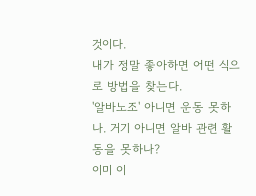것이다.
내가 정말 좋아하면 어떤 식으로 방법을 찾는다.
'알바노조' 아니면 운동 못하나. 거기 아니면 알바 관련 활동을 못하나?
이미 이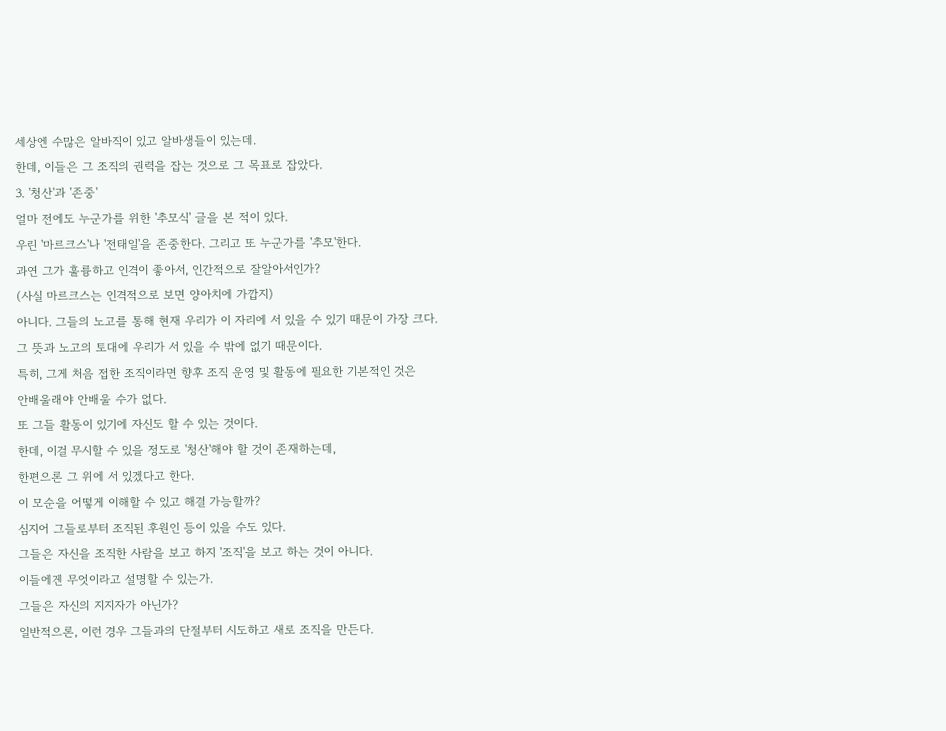세상엔 수많은 알바직이 있고 알바생들이 있는데.
한데, 이들은 그 조직의 권력을 잡는 것으로 그 목표로 잡았다.
3. '청산'과 '존중'
얼마 전에도 누군가를 위한 '추모식' 글을 본 적이 있다.
우린 '마르크스'나 '전태일'을 존중한다. 그리고 또 누군가를 '추모'한다.
과연 그가 훌륭하고 인격이 좋아서, 인간적으로 잘알아서인가?
(사실 마르크스는 인격적으로 보면 양아치에 가깝지)
아니다. 그들의 노고를 통해 현재 우리가 이 자리에 서 있을 수 있기 때문이 가장 크다.
그 뜻과 노고의 토대에 우리가 서 있을 수 밖에 없기 때문이다.
특히, 그게 처음 접한 조직이라면 향후 조직 운영 및 활동에 필요한 기본적인 것은
안배울래야 안배울 수가 없다.
또 그들 활동이 있기에 자신도 할 수 있는 것이다.
한데, 이걸 무시할 수 있을 정도로 '청산'해야 할 것이 존재하는데,
한편으론 그 위에 서 있겠다고 한다.
이 모순을 어떻게 이해할 수 있고 해결 가능할까?
심지어 그들로부터 조직된 후원인 등이 있을 수도 있다.
그들은 자신을 조직한 사람을 보고 하지 '조직'을 보고 하는 것이 아니다.
이들에겐 무엇이라고 설명할 수 있는가.
그들은 자신의 지지자가 아닌가?
일반적으론, 이런 경우 그들과의 단절부터 시도하고 새로 조직을 만든다.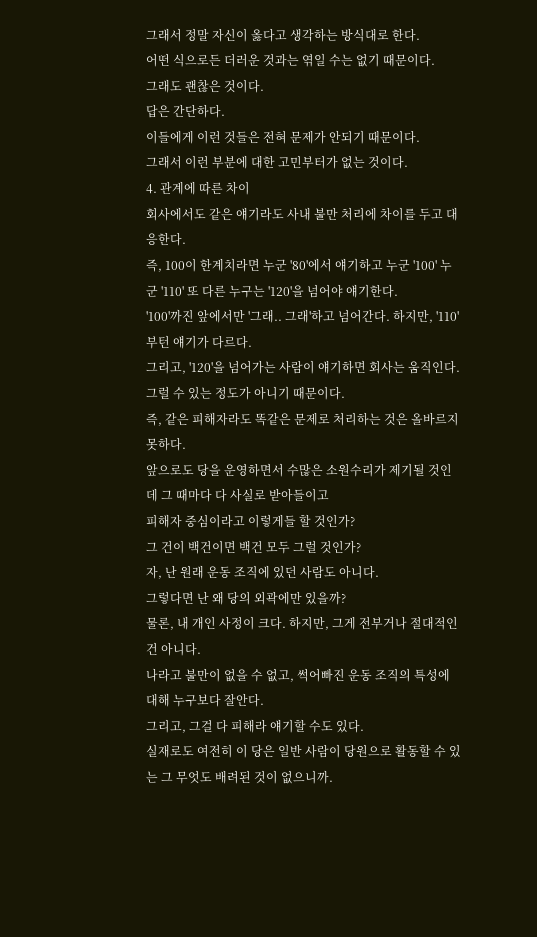그래서 정말 자신이 옳다고 생각하는 방식대로 한다.
어떤 식으로든 더러운 것과는 엮일 수는 없기 때문이다.
그래도 괜찮은 것이다.
답은 간단하다.
이들에게 이런 것들은 전혀 문제가 안되기 때문이다.
그래서 이런 부분에 대한 고민부터가 없는 것이다.
4. 관계에 따른 차이
회사에서도 같은 얘기라도 사내 불만 처리에 차이를 두고 대응한다.
즉, 100이 한계치라면 누군 '80'에서 얘기하고 누군 '100' 누군 '110' 또 다른 누구는 '120'을 넘어야 얘기한다.
'100'까진 앞에서만 '그래.. 그래'하고 넘어간다. 하지만, '110'부턴 얘기가 다르다.
그리고, '120'을 넘어가는 사람이 얘기하면 회사는 움직인다.
그럴 수 있는 정도가 아니기 때문이다.
즉, 같은 피해자라도 똑같은 문제로 처리하는 것은 올바르지 못하다.
앞으로도 당을 운영하면서 수많은 소원수리가 제기될 것인데 그 때마다 다 사실로 받아들이고
피해자 중심이라고 이렇게들 할 것인가?
그 건이 백건이면 백건 모두 그럴 것인가?
자, 난 원래 운동 조직에 있던 사람도 아니다.
그렇다면 난 왜 당의 외곽에만 있을까?
물론, 내 개인 사정이 크다. 하지만, 그게 전부거나 절대적인건 아니다.
나라고 불만이 없을 수 없고, 썩어빠진 운동 조직의 특성에 대해 누구보다 잘안다.
그리고, 그걸 다 피해라 얘기할 수도 있다.
실재로도 여전히 이 당은 일반 사람이 당원으로 활동할 수 있는 그 무엇도 배려된 것이 없으니까.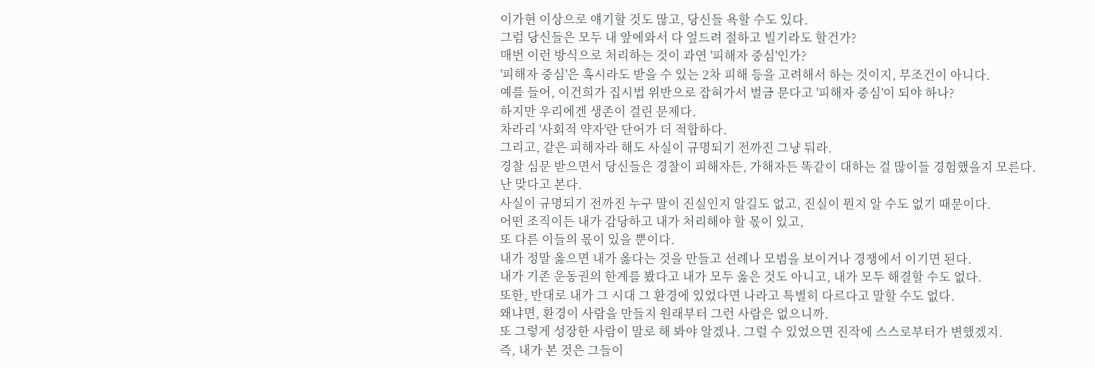이가현 이상으로 얘기할 것도 많고, 당신들 욕할 수도 있다.
그럼 당신들은 모두 내 앞에와서 다 엎드려 절하고 빌기라도 할건가?
매번 이런 방식으로 처리하는 것이 과연 '피해자 중심'인가?
'피해자 중심'은 혹시라도 받을 수 있는 2차 피해 등을 고려해서 하는 것이지, 무조건이 아니다.
예를 들어, 이건희가 집시법 위반으로 잡혀가서 벌금 문다고 '피해자 중심'이 되야 하나?
하지만 우리에겐 생존이 걸린 문제다.
차라리 '사회적 약자'란 단어가 더 적합하다.
그리고, 같은 피해자라 해도 사실이 규명되기 전까진 그냥 둬라.
경찰 심문 받으면서 당신들은 경찰이 피해자든, 가해자든 똑같이 대하는 걸 많이들 경험했을지 모른다.
난 맞다고 본다.
사실이 규명되기 전까진 누구 말이 진실인지 알길도 없고, 진실이 뭔지 알 수도 없기 때문이다.
어떤 조직이든 내가 감당하고 내가 처리해야 할 몫이 있고,
또 다른 이들의 몫이 있을 뿐이다.
내가 정말 옳으면 내가 옳다는 것을 만들고 선례나 모범을 보이거나 경쟁에서 이기면 된다.
내가 기존 운동권의 한계를 봤다고 내가 모두 옳은 것도 아니고, 내가 모두 해결할 수도 없다.
또한, 반대로 내가 그 시대 그 환경에 있었다면 나라고 특별히 다르다고 말할 수도 없다.
왜냐면, 환경이 사람을 만들지 원래부터 그런 사람은 없으니까.
또 그렇게 성장한 사람이 말로 해 봐야 알겠나. 그럴 수 있었으면 진작에 스스로부터가 변했겠지.
즉, 내가 본 것은 그들이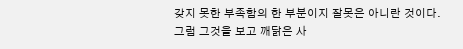갖지 못한 부족함의 한 부분이지 잘못은 아니란 것이다.
그럼 그것을 보고 깨닭은 사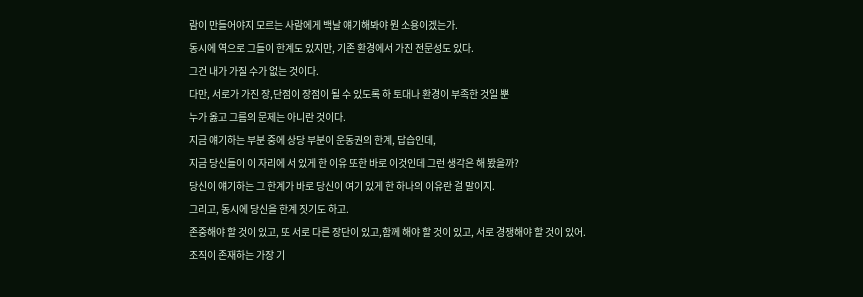람이 만들어야지 모르는 사람에게 백날 얘기해봐야 뭔 소용이겠는가.
동시에 역으로 그들이 한계도 있지만, 기존 환경에서 가진 전문성도 있다.
그건 내가 가질 수가 없는 것이다.
다만, 서로가 가진 장,단점이 장점이 될 수 있도록 하 토대나 환경이 부족한 것일 뿐
누가 옳고 그름의 문제는 아니란 것이다.
지금 얘기하는 부분 중에 상당 부분이 운동권의 한계, 답습인데,
지금 당신들이 이 자리에 서 있게 한 이유 또한 바로 이것인데 그런 생각은 해 봤을까?
당신이 얘기하는 그 한계가 바로 당신이 여기 있게 한 하나의 이유란 걸 말이지.
그리고, 동시에 당신을 한계 짓기도 하고.
존중해야 할 것이 있고, 또 서로 다른 장단이 있고,함께 해야 할 것이 있고, 서로 경쟁해야 할 것이 있어.
조직이 존재하는 가장 기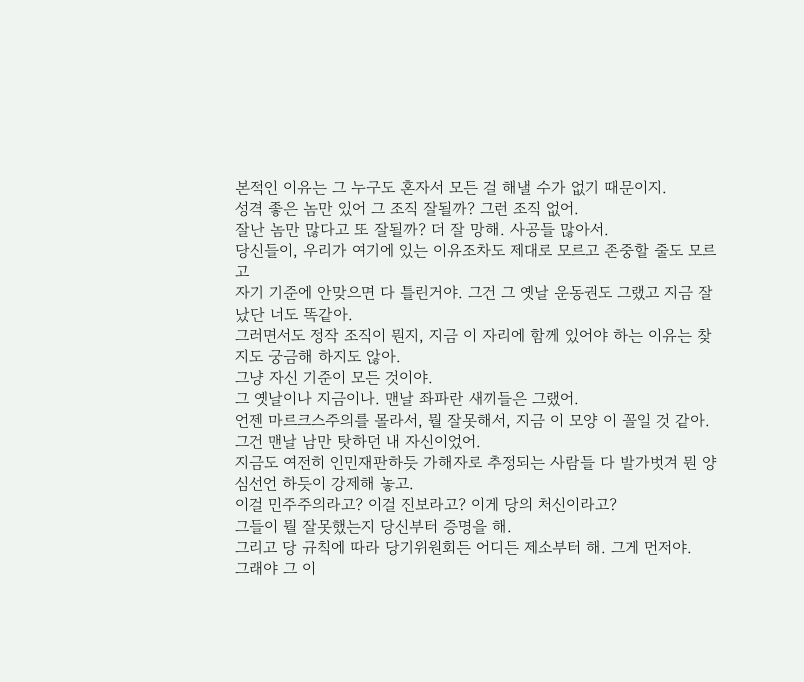본적인 이유는 그 누구도 혼자서 모든 걸 해낼 수가 없기 때문이지.
성격 좋은 놈만 있어 그 조직 잘될까? 그런 조직 없어.
잘난 놈만 많다고 또 잘될까? 더 잘 망해. 사공들 많아서.
당신들이, 우리가 여기에 있는 이유조차도 제대로 모르고 존중할 줄도 모르고
자기 기준에 안맞으면 다 틀린거야. 그건 그 옛날 운동권도 그랬고 지금 잘났단 너도 똑같아.
그러면서도 정작 조직이 뭔지, 지금 이 자리에 함께 있어야 하는 이유는 찾지도 궁금해 하지도 않아.
그냥 자신 기준이 모든 것이야.
그 옛날이나 지금이나. 맨날 좌파란 새끼들은 그랬어.
언젠 마르크스주의를 몰라서, 뭘 잘못해서, 지금 이 모양 이 꼴일 것 같아.
그건 맨날 남만 탓하던 내 자신이었어.
지금도 여전히 인민재판하듯 가해자로 추정되는 사람들 다 발가벗겨 뭔 양심선언 하듯이 강제해 놓고.
이걸 민주주의라고? 이걸 진보라고? 이게 당의 처신이라고?
그들이 뭘 잘못했는지 당신부터 증명을 해.
그리고 당 규칙에 따라 당기위원회든 어디든 제소부터 해. 그게 먼저야.
그래야 그 이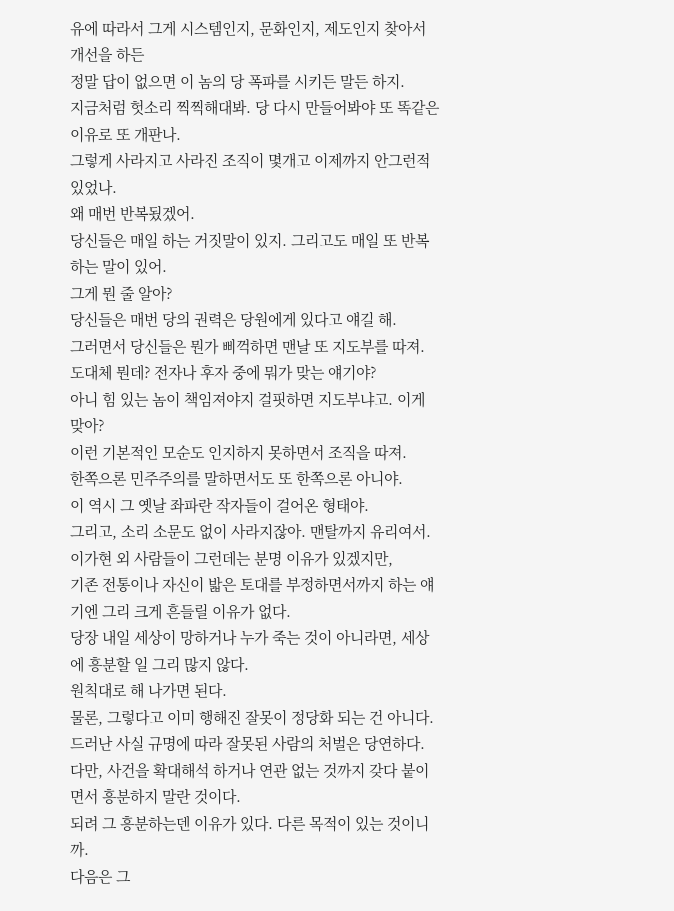유에 따라서 그게 시스템인지, 문화인지, 제도인지 찾아서 개선을 하든
정말 답이 없으면 이 놈의 당 폭파를 시키든 말든 하지.
지금처럼 헛소리 찍찍해대봐. 당 다시 만들어봐야 또 똑같은 이유로 또 개판나.
그렇게 사라지고 사라진 조직이 몇개고 이제까지 안그런적 있었나.
왜 매번 반복됬겠어.
당신들은 매일 하는 거짓말이 있지. 그리고도 매일 또 반복하는 말이 있어.
그게 뭔 줄 알아?
당신들은 매번 당의 권력은 당원에게 있다고 얘길 해.
그러면서 당신들은 뭔가 삐꺽하면 맨날 또 지도부를 따져.
도대체 뭔데? 전자나 후자 중에 뭐가 맞는 얘기야?
아니 힘 있는 놈이 책임져야지 걸핏하면 지도부냐고. 이게 맞아?
이런 기본적인 모순도 인지하지 못하면서 조직을 따져.
한쪽으론 민주주의를 말하면서도 또 한쪽으론 아니야.
이 역시 그 옛날 좌파란 작자들이 걸어온 형태야.
그리고, 소리 소문도 없이 사라지잖아. 맨탈까지 유리여서.
이가현 외 사람들이 그런데는 분명 이유가 있겠지만,
기존 전통이나 자신이 밟은 토대를 부정하면서까지 하는 얘기엔 그리 크게 흔들릴 이유가 없다.
당장 내일 세상이 망하거나 누가 죽는 것이 아니라면, 세상에 흥분할 일 그리 많지 않다.
원칙대로 해 나가면 된다.
물론, 그렇다고 이미 행해진 잘못이 정당화 되는 건 아니다.
드러난 사실 규명에 따라 잘못된 사람의 처벌은 당연하다.
다만, 사건을 확대해석 하거나 연관 없는 것까지 갖다 붙이면서 흥분하지 말란 것이다.
되려 그 흥분하는덴 이유가 있다. 다른 목적이 있는 것이니까.
다음은 그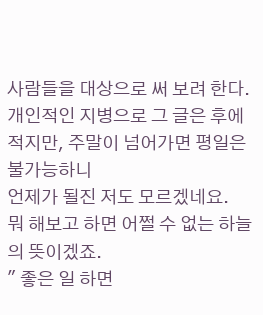사람들을 대상으로 써 보려 한다.
개인적인 지병으로 그 글은 후에 적지만, 주말이 넘어가면 평일은 불가능하니
언제가 될진 저도 모르겠네요.
뭐 해보고 하면 어쩔 수 없는 하늘의 뜻이겠죠.
" 좋은 일 하면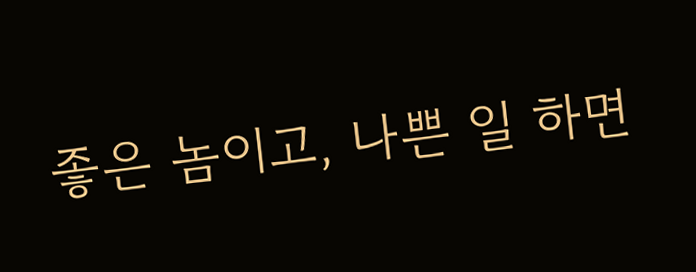좋은 놈이고, 나쁜 일 하면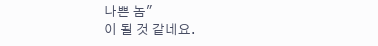나쁜 놈"
이 될 것 같네요.